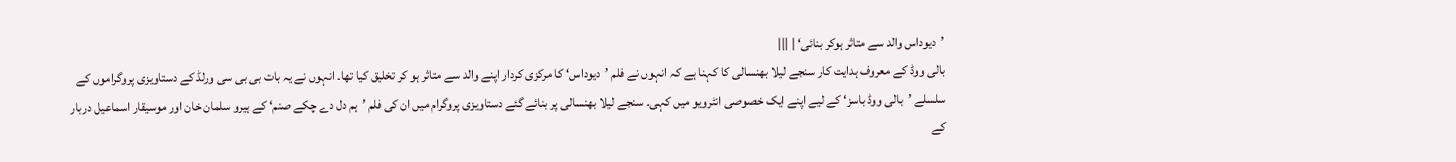’دیوداس والد سے متاثر ہوکر بنائی‘ | |||
بالی ووڈ کے معروف ہدایت کار سنجے لیلا بھنسالی کا کہنا ہے کہ انہوں نے فلم ’دیوداس‘ کا مرکزی کردار اپنے والد سے متاثر ہو کر تخلیق کیا تھا۔ انہوں نے یہ بات بی بی سی ورلڈ کے دستاویزی پروگراموں کے سلسلے ’بالی ووڈ باسز‘ کے لیے اپنے ایک خصوصی انٹرویو میں کہی۔ سنجے لیلا بھنسالی پر بنائے گئے دستاویزی پروگرام میں ان کی فلم ’ہم دل دے چکے صنم‘ کے ہیرو سلمان خان اور موسیقار اسماعیل دربار کے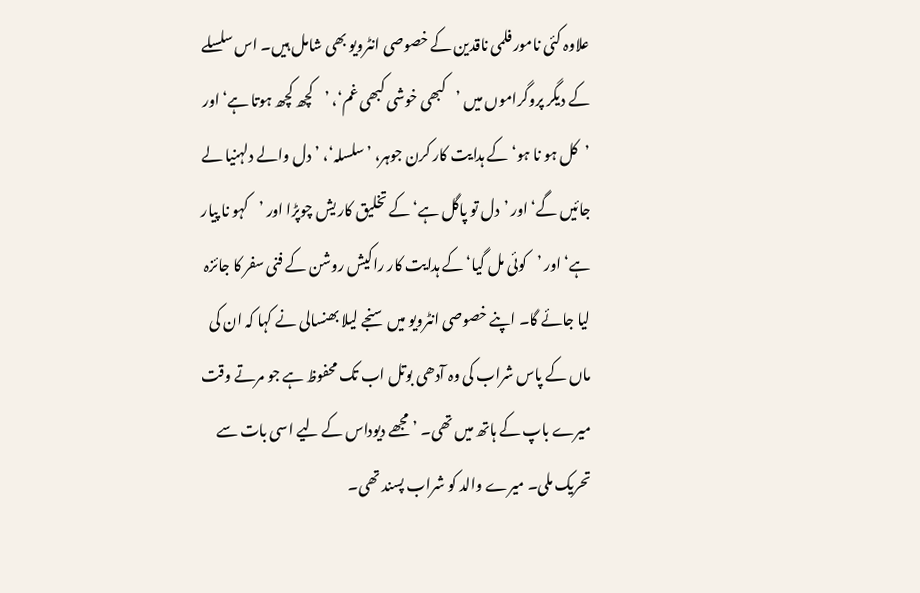علاوہ کئی نامور فلمی ناقدین کے خصوصی انٹرویو بھی شامل ہیں۔ اس سلسلے کے دیگر پروگراموں میں ’کبھی خوشی کبھی غم‘، ’کچھ کچھ ہوتا ہے‘ اور ’کل ہو نا ہو‘ کے ہدایت کار کرن جوہر، ’سلسلہ‘، ’دل والے دلہنیا لے جائیں گے‘ اور ’دل تو پاگل ہے‘ کے تخلیق کار یش چوپڑا اور ’کہو نا پیار ہے‘ اور ’کوئی مل گیا‘ کے ہدایت کار راکیش روشن کے فنی سفر کا جائزہ لیا جائے گا۔ اپنے خصوصی انٹرویو میں سنجے لیلا بھنسالی نے کہا کہ ان کی ماں کے پاس شراب کی وہ آدھی بوتل اب تک محفوظ ہے جو مرتے وقت میرے باپ کے ہاتھ میں تھی۔ ’مجھے دیوداس کے لیے اسی بات سے تحریک ملی۔ میرے والد کو شراب پسند تھی۔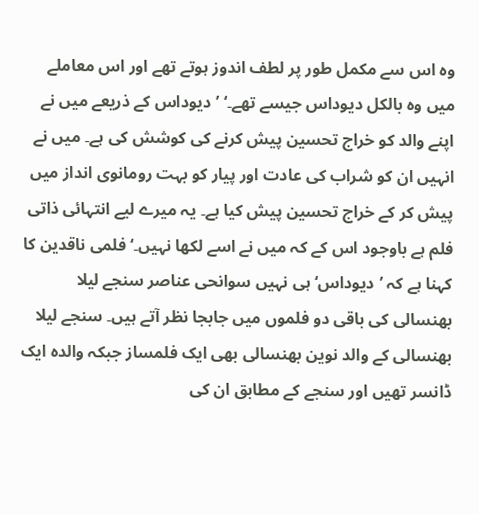وہ اس سے مکمل طور پر لطف اندوز ہوتے تھے اور اس معاملے میں وہ بالکل دیوداس جیسے تھے۔‘ ’دیوداس کے ذریعے میں نے اپنے والد کو خراج تحسین پیش کرنے کی کوشش کی ہے۔ میں نے انہیں ان کو شراب کی عادت اور پیار کو بہت رومانوی انداز میں پیش کر کے خراج تحسین پیش کیا ہے۔ یہ میرے لیے انتہائی ذاتی فلم ہے باوجود اس کے کہ میں نے اسے لکھا نہیں۔‘ فلمی ناقدین کا کہنا ہے کہ ’دیوداس‘ ہی نہیں سوانحی عناصر سنجے لیلا بھنسالی کی باقی دو فلموں میں جابجا نظر آتے ہیں۔ سنجے لیلا بھنسالی کے والد نوین بھنسالی بھی ایک فلمساز جبکہ والدہ ایک ڈانسر تھیں اور سنجے کے مطابق ان کی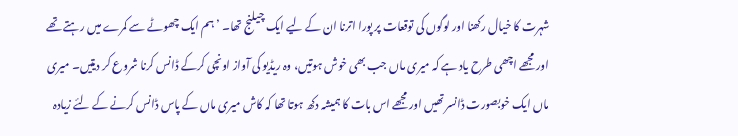شہرت کا خیال رکھنا اور لوگوں کی توقعات پر پورا اترنا ان کے لیے ایک چیلنج تھا۔ ’ہم ایک چھوٹے سے کمرے میں رہتے تھے اور مجھے اچھی طرح یاد ہے کہ میری ماں جب بھی خوش ہوتیں، وہ ریڈیو کی آواز اونچی کرکے ڈانس کرنا شروع کر دیتیں۔ میری ماں ایک خوبصورت ڈانسر تھیں اور مجھے اس بات کا ہمیشہ دکھ ہوتا تھا کہ کاش میری ماں کے پاس ڈانس کرنے کے لئے زیادہ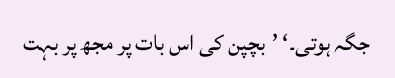جگہ ہوتی۔‘ ’بچپن کی اس بات پر مجھ پر بہت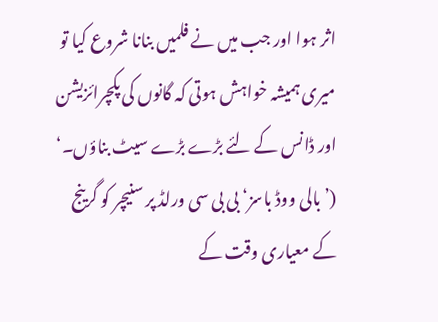اثر ہوا اور جب میں نے فلمیں بنانا شروع کیا تو میری ہمیشہ خواہش ہوتی کہ گانوں کی پکچرائزیشن اور ڈانس کے لئے بڑے بڑے سیٹ بناؤں۔‘ (’بالی ووڈ باسز‘ بی بی سی ورلڈ پر سنیچر کو گرینج کے معیاری وقت کے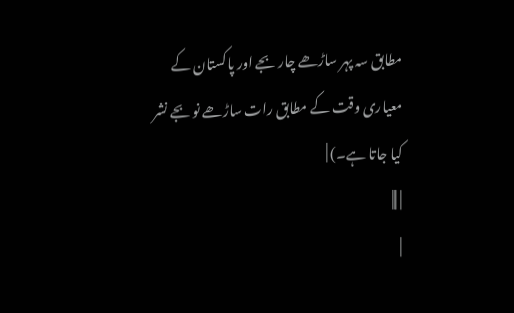مطابق سہ پہر ساڑھے چار بجے اور پاکستان کے معیاری وقت کے مطابق رات ساڑھے نو بجے نشر کیا جاتا ہے۔) |
| |||
|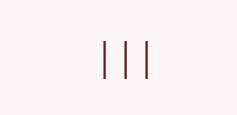|||